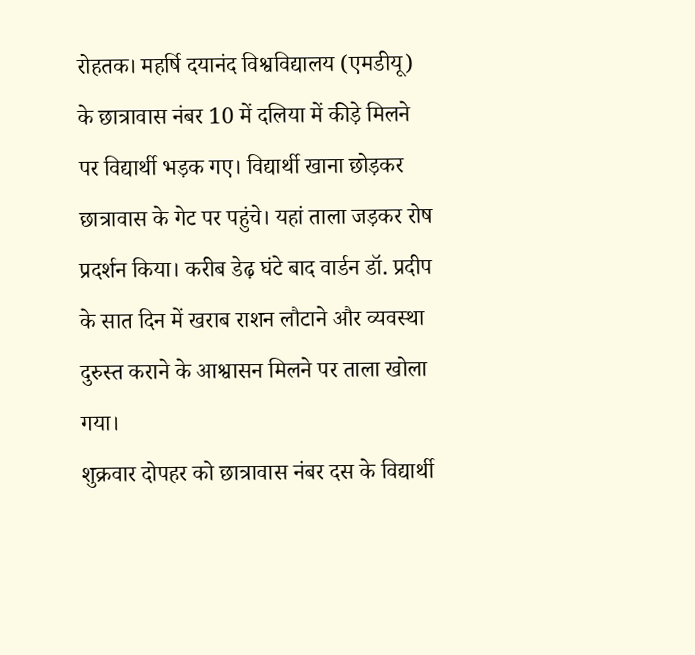रोहतक। महर्षि दयानंद विश्वविद्यालय (एमडीयू) के छात्रावास नंबर 10 में दलिया में कीड़े मिलने पर विद्यार्थी भड़क गए। विद्यार्थी खाना छोड़कर छात्रावास के गेट पर पहुंचे। यहां ताला जड़कर रोष प्रदर्शन किया। करीब डेढ़ घंटे बाद वार्डन डॉ. प्रदीप के सात दिन में खराब राशन लौटाने और व्यवस्था दुरुस्त कराने के आश्वासन मिलने पर ताला खोला गया।
शुक्रवार दोपहर को छात्रावास नंबर दस के विद्यार्थी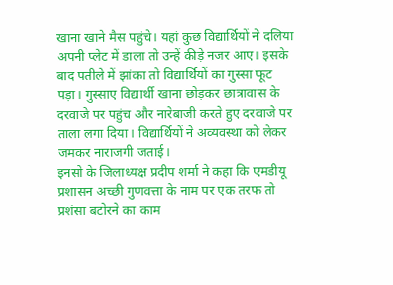खाना खाने मैस पहुंचे। यहां कुछ विद्यार्थियों ने दलिया अपनी प्लेट में डाला तो उन्हें कीड़े नजर आए। इसके बाद पतीले में झांका तो विद्यार्थियों का गुस्सा फूट पड़ा। गुस्साए विद्यार्थी खाना छोड़कर छात्रावास के दरवाजे पर पहुंच और नारेबाजी करते हुए दरवाजे पर ताला लगा दिया। विद्यार्थियों ने अव्यवस्था को लेकर जमकर नाराजगी जताई।
इनसो के जिलाध्यक्ष प्रदीप शर्मा ने कहा कि एमडीयू प्रशासन अच्छी गुणवत्ता के नाम पर एक तरफ तो प्रशंसा बटोरने का काम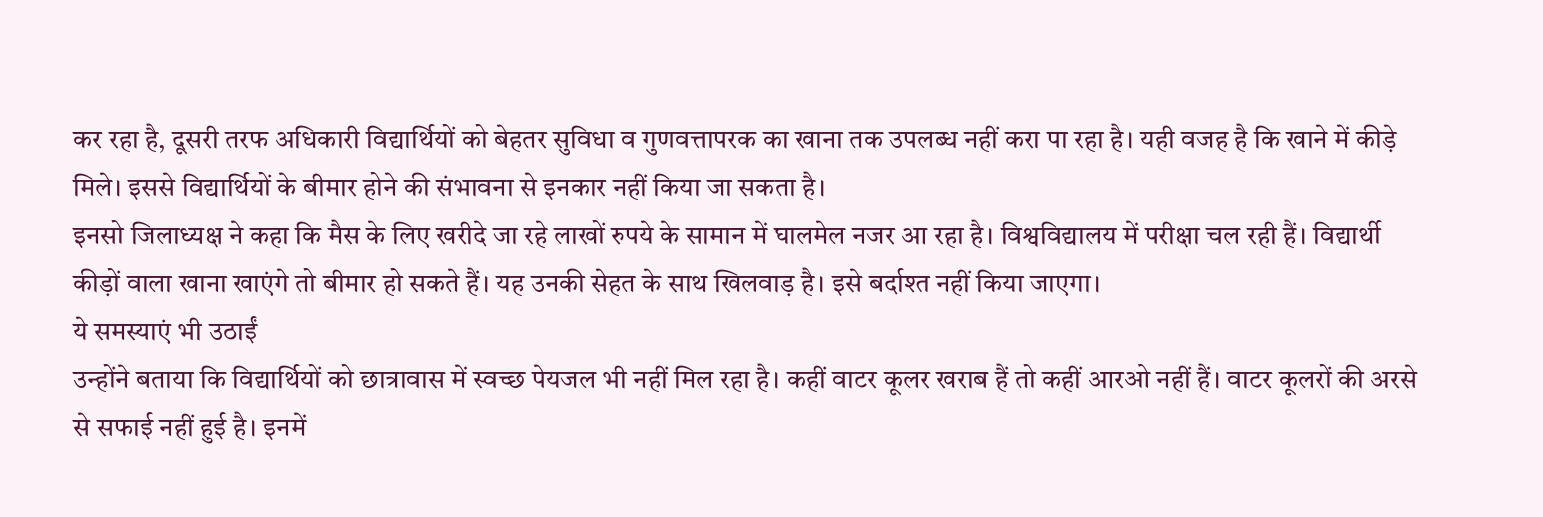कर रहा है, दूसरी तरफ अधिकारी विद्यार्थियों को बेहतर सुविधा व गुणवत्तापरक का खाना तक उपलब्ध नहीं करा पा रहा है। यही वजह है कि खाने में कीड़े मिले। इससे विद्यार्थियों के बीमार होने की संभावना से इनकार नहीं किया जा सकता है।
इनसो जिलाध्यक्ष ने कहा कि मैस के लिए खरीदे जा रहे लाखों रुपये के सामान में घालमेल नजर आ रहा है। विश्वविद्यालय में परीक्षा चल रही हैं। विद्यार्थी कीड़ों वाला खाना खाएंगे तो बीमार हो सकते हैं। यह उनकी सेहत के साथ खिलवाड़ है। इसे बर्दाश्त नहीं किया जाएगा।
ये समस्याएं भी उठाईं
उन्होंने बताया कि विद्यार्थियों को छात्रावास में स्वच्छ पेयजल भी नहीं मिल रहा है। कहीं वाटर कूलर खराब हैं तो कहीं आरओ नहीं हैं। वाटर कूलरों की अरसे से सफाई नहीं हुई है। इनमें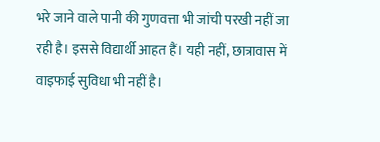भरे जाने वाले पानी की गुणवत्ता भी जांची परखी नहीं जा रही है। इससे विद्यार्थी आहत हैं। यही नहीं, छात्रावास में वाइफाई सुविधा भी नहीं है।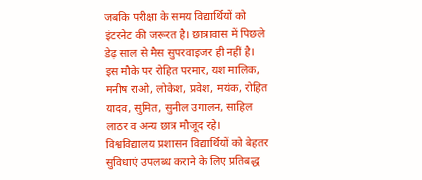जबकि परीक्षा के समय विद्यार्थियों को इंटरनेट की जरूरत है। छात्रावास में पिछले डेढ़ साल से मैस सुपरवाइजर ही नहीं है।
इस मौके पर रोहित परमार, यश मालिक, मनीष राओ, लोकेश, प्रवेश, मयंक, रोहित यादव, सुमित, सुनील उगालन, साहिल लाठर व अन्य छात्र मौजूद रहे।
विश्वविद्यालय प्रशासन विद्यार्थियों को बेहतर सुविधाएं उपलब्ध कराने के लिए प्रतिबद्ध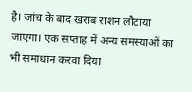है। जांच के बाद खराब राशन लौटाया जाएगा। एक सप्ताह में अन्य समस्याओं का भी समाधान करवा दिया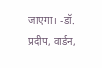जाएगा। -डॉ. प्रदीप, वार्डन,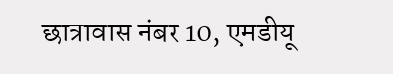छात्रावास नंबर 10, एमडीयू